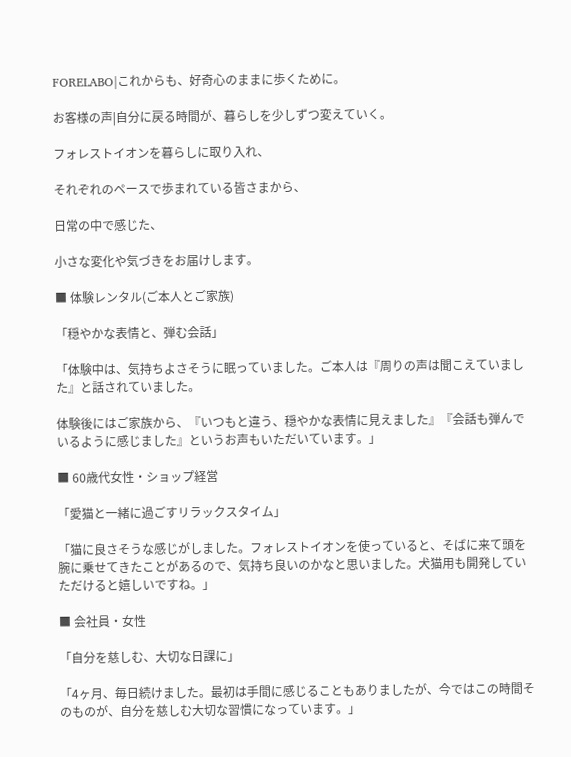FORELABO|これからも、好奇心のままに歩くために。

お客様の声|自分に戻る時間が、暮らしを少しずつ変えていく。

フォレストイオンを暮らしに取り入れ、

それぞれのペースで歩まれている皆さまから、

日常の中で感じた、

小さな変化や気づきをお届けします。

■ 体験レンタル(ご本人とご家族)

「穏やかな表情と、弾む会話」

「体験中は、気持ちよさそうに眠っていました。ご本人は『周りの声は聞こえていました』と話されていました。

体験後にはご家族から、『いつもと違う、穏やかな表情に見えました』『会話も弾んでいるように感じました』というお声もいただいています。」

■ 60歳代女性・ショップ経営

「愛猫と一緒に過ごすリラックスタイム」

「猫に良さそうな感じがしました。フォレストイオンを使っていると、そばに来て頭を腕に乗せてきたことがあるので、気持ち良いのかなと思いました。犬猫用も開発していただけると嬉しいですね。」

■ 会社員・女性

「自分を慈しむ、大切な日課に」

「4ヶ月、毎日続けました。最初は手間に感じることもありましたが、今ではこの時間そのものが、自分を慈しむ大切な習慣になっています。」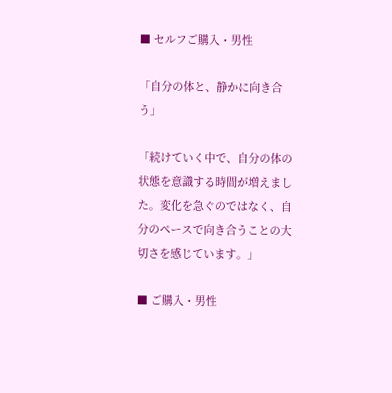■ セルフご購入・男性

「自分の体と、静かに向き合う」

「続けていく中で、自分の体の状態を意識する時間が増えました。変化を急ぐのではなく、自分のペースで向き合うことの大切さを感じています。」

■ ご購入・男性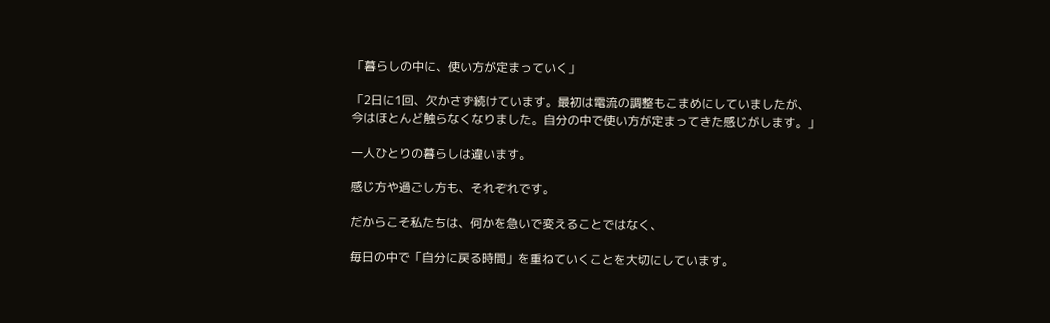「暮らしの中に、使い方が定まっていく」

「2日に1回、欠かさず続けています。最初は電流の調整もこまめにしていましたが、今はほとんど触らなくなりました。自分の中で使い方が定まってきた感じがします。」

一人ひとりの暮らしは違います。

感じ方や過ごし方も、それぞれです。

だからこそ私たちは、何かを急いで変えることではなく、

毎日の中で「自分に戻る時間」を重ねていくことを大切にしています。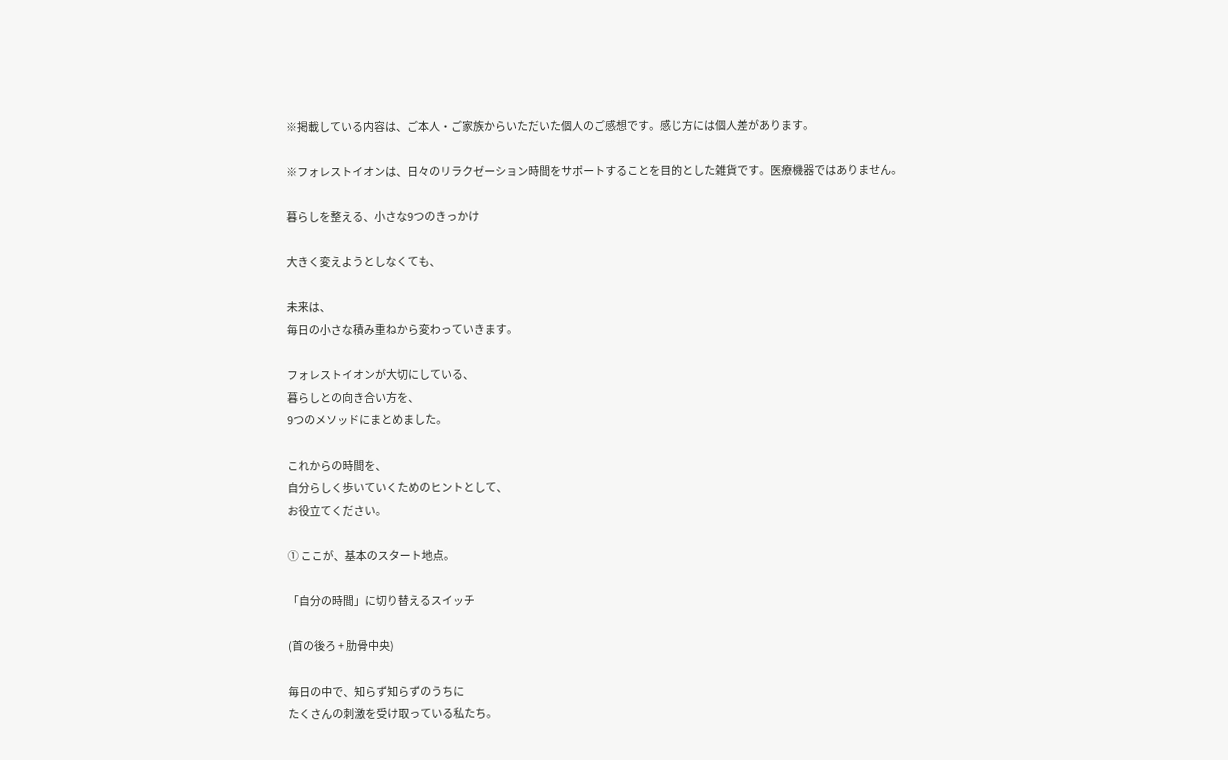※掲載している内容は、ご本人・ご家族からいただいた個人のご感想です。感じ方には個人差があります。

※フォレストイオンは、日々のリラクゼーション時間をサポートすることを目的とした雑貨です。医療機器ではありません。

暮らしを整える、小さな9つのきっかけ

大きく変えようとしなくても、

未来は、
毎日の小さな積み重ねから変わっていきます。

フォレストイオンが大切にしている、
暮らしとの向き合い方を、
9つのメソッドにまとめました。

これからの時間を、
自分らしく歩いていくためのヒントとして、
お役立てください。

① ここが、基本のスタート地点。

「自分の時間」に切り替えるスイッチ

(首の後ろ + 肋骨中央)

毎日の中で、知らず知らずのうちに
たくさんの刺激を受け取っている私たち。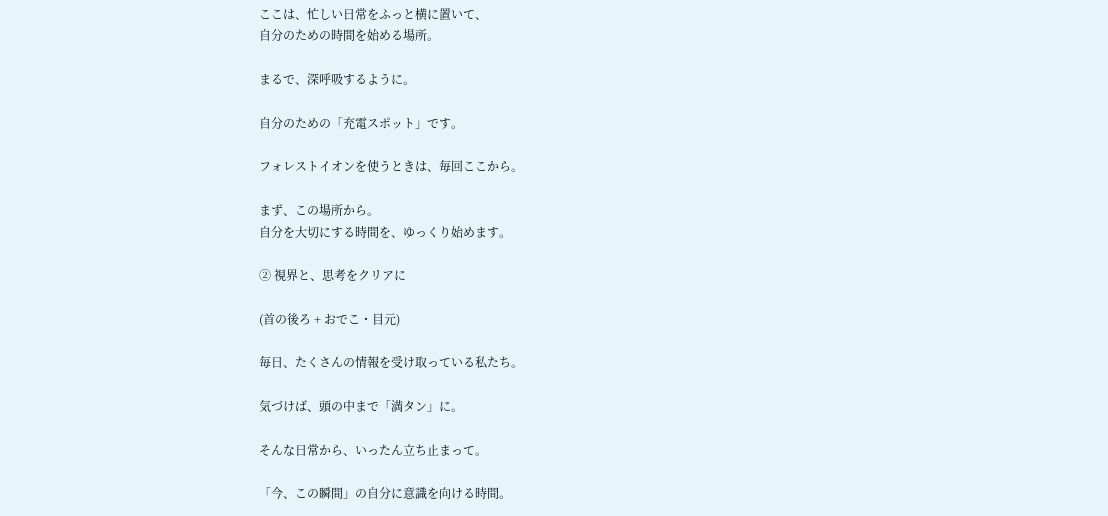ここは、忙しい日常をふっと横に置いて、
自分のための時間を始める場所。

まるで、深呼吸するように。

自分のための「充電スポット」です。

フォレストイオンを使うときは、毎回ここから。

まず、この場所から。
自分を大切にする時間を、ゆっくり始めます。

② 視界と、思考をクリアに

(首の後ろ + おでこ・目元)

毎日、たくさんの情報を受け取っている私たち。

気づけば、頭の中まで「満タン」に。

そんな日常から、いったん立ち止まって。

「今、この瞬間」の自分に意識を向ける時間。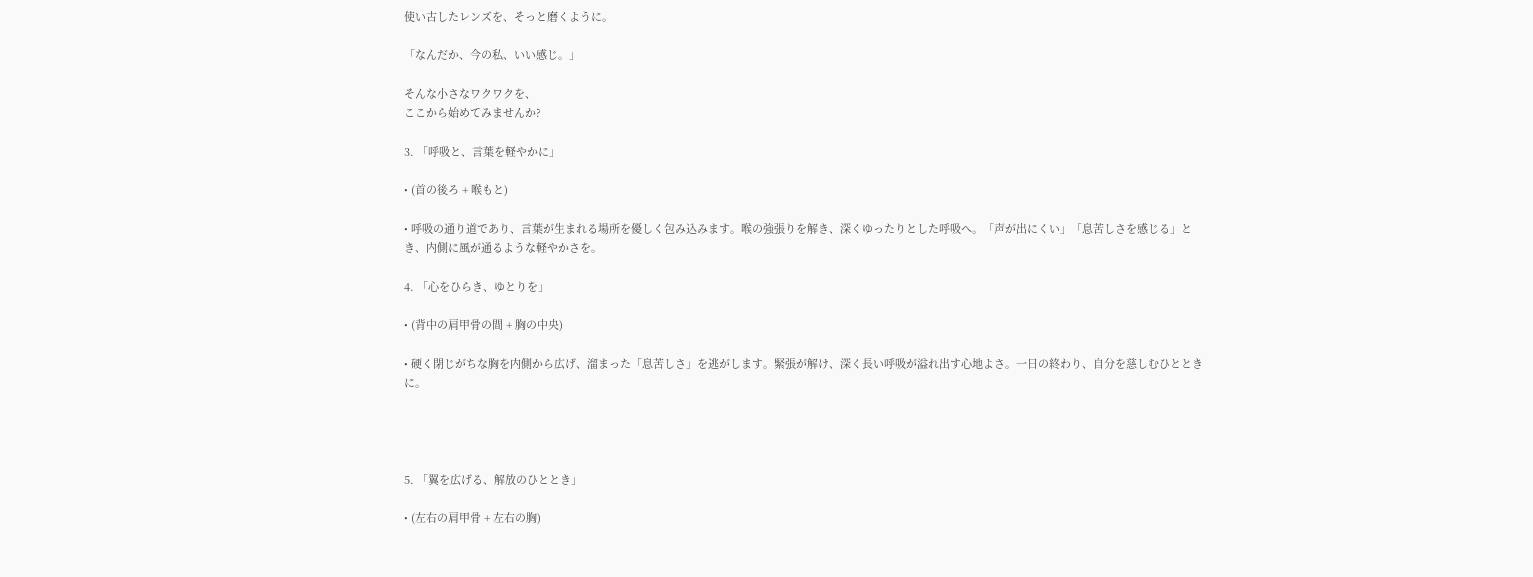使い古したレンズを、そっと磨くように。

「なんだか、今の私、いい感じ。」

そんな小さなワクワクを、
ここから始めてみませんか?

3. 「呼吸と、言葉を軽やかに」

• (首の後ろ + 喉もと)

• 呼吸の通り道であり、言葉が生まれる場所を優しく包み込みます。喉の強張りを解き、深くゆったりとした呼吸へ。「声が出にくい」「息苦しさを感じる」とき、内側に風が通るような軽やかさを。

4. 「心をひらき、ゆとりを」

• (背中の肩甲骨の間 + 胸の中央)

• 硬く閉じがちな胸を内側から広げ、溜まった「息苦しさ」を逃がします。緊張が解け、深く長い呼吸が溢れ出す心地よさ。一日の終わり、自分を慈しむひとときに。




5. 「翼を広げる、解放のひととき」

• (左右の肩甲骨 + 左右の胸)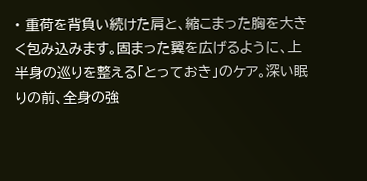• 重荷を背負い続けた肩と、縮こまった胸を大きく包み込みます。固まった翼を広げるように、上半身の巡りを整える「とっておき」のケア。深い眠りの前、全身の強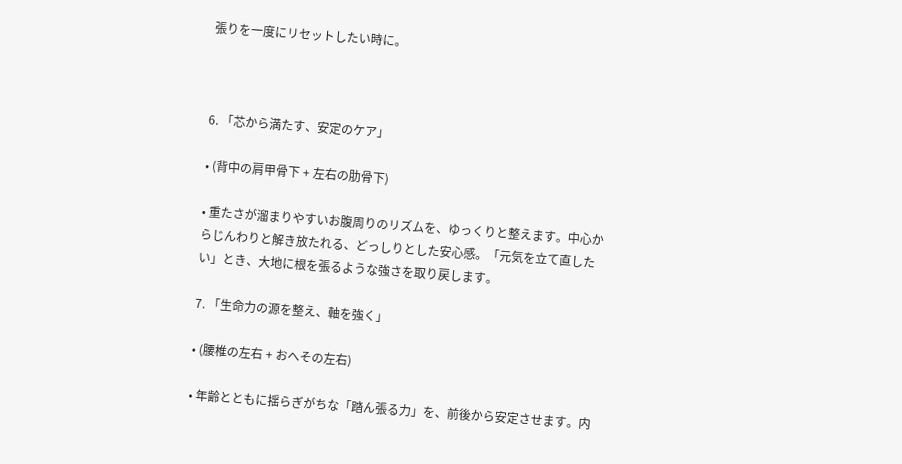張りを一度にリセットしたい時に。



6. 「芯から満たす、安定のケア」

• (背中の肩甲骨下 + 左右の肋骨下)

• 重たさが溜まりやすいお腹周りのリズムを、ゆっくりと整えます。中心からじんわりと解き放たれる、どっしりとした安心感。「元気を立て直したい」とき、大地に根を張るような強さを取り戻します。

7. 「生命力の源を整え、軸を強く」

• (腰椎の左右 + おへその左右)

• 年齢とともに揺らぎがちな「踏ん張る力」を、前後から安定させます。内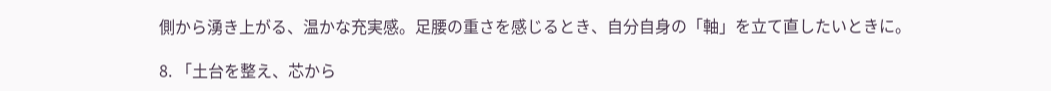側から湧き上がる、温かな充実感。足腰の重さを感じるとき、自分自身の「軸」を立て直したいときに。

8. 「土台を整え、芯から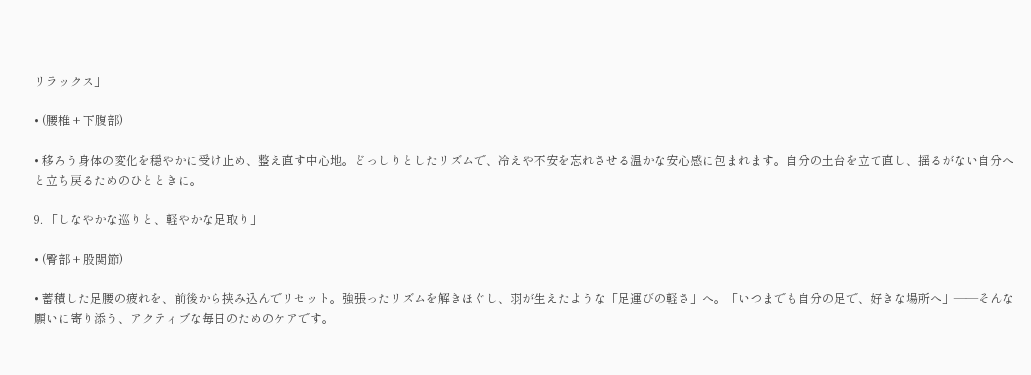リラックス」

• (腰椎 + 下腹部)

• 移ろう身体の変化を穏やかに受け止め、整え直す中心地。どっしりとしたリズムで、冷えや不安を忘れさせる温かな安心感に包まれます。自分の土台を立て直し、揺るがない自分へと立ち戻るためのひとときに。

9. 「しなやかな巡りと、軽やかな足取り」

• (臀部 + 股関節)

• 蓄積した足腰の疲れを、前後から挟み込んでリセット。強張ったリズムを解きほぐし、羽が生えたような「足運びの軽さ」へ。「いつまでも自分の足で、好きな場所へ」――そんな願いに寄り添う、アクティブな毎日のためのケアです。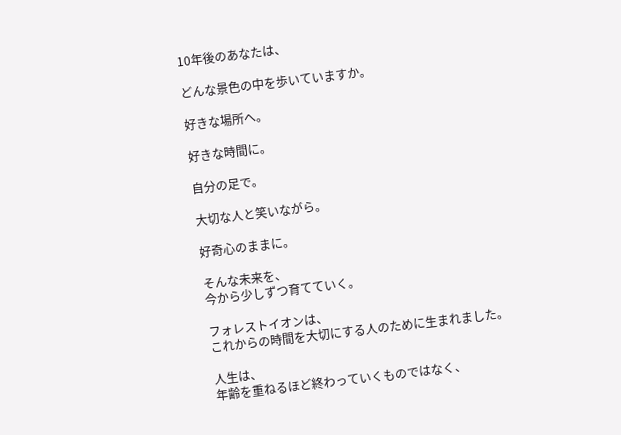10年後のあなたは、

どんな景色の中を歩いていますか。

好きな場所へ。

好きな時間に。

自分の足で。

大切な人と笑いながら。

好奇心のままに。

そんな未来を、
今から少しずつ育てていく。

フォレストイオンは、
これからの時間を大切にする人のために生まれました。

人生は、
年齢を重ねるほど終わっていくものではなく、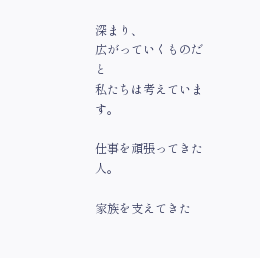深まり、
広がっていくものだと
私たちは考えています。

仕事を頑張ってきた人。

家族を支えてきた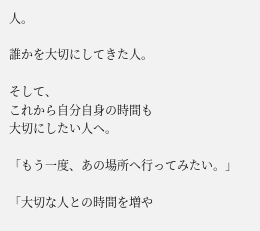人。

誰かを大切にしてきた人。

そして、
これから自分自身の時間も
大切にしたい人へ。

「もう一度、あの場所へ行ってみたい。」

「大切な人との時間を増や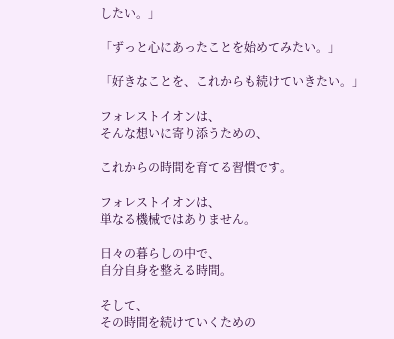したい。」

「ずっと心にあったことを始めてみたい。」

「好きなことを、これからも続けていきたい。」

フォレストイオンは、
そんな想いに寄り添うための、

これからの時間を育てる習慣です。

フォレストイオンは、
単なる機械ではありません。

日々の暮らしの中で、
自分自身を整える時間。

そして、
その時間を続けていくための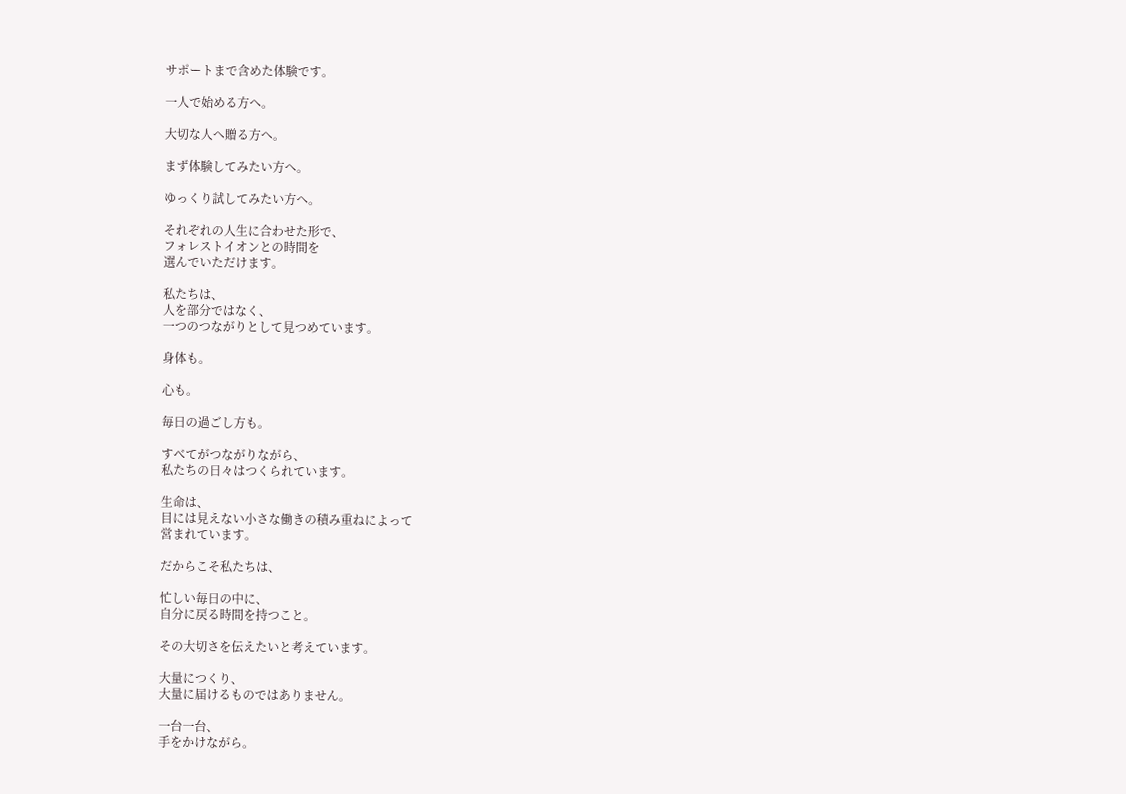サポートまで含めた体験です。

一人で始める方へ。

大切な人へ贈る方へ。

まず体験してみたい方へ。

ゆっくり試してみたい方へ。

それぞれの人生に合わせた形で、
フォレストイオンとの時間を
選んでいただけます。

私たちは、
人を部分ではなく、
一つのつながりとして見つめています。

身体も。

心も。

毎日の過ごし方も。

すべてがつながりながら、
私たちの日々はつくられています。

生命は、
目には見えない小さな働きの積み重ねによって
営まれています。

だからこそ私たちは、

忙しい毎日の中に、
自分に戻る時間を持つこと。

その大切さを伝えたいと考えています。

大量につくり、
大量に届けるものではありません。

一台一台、
手をかけながら。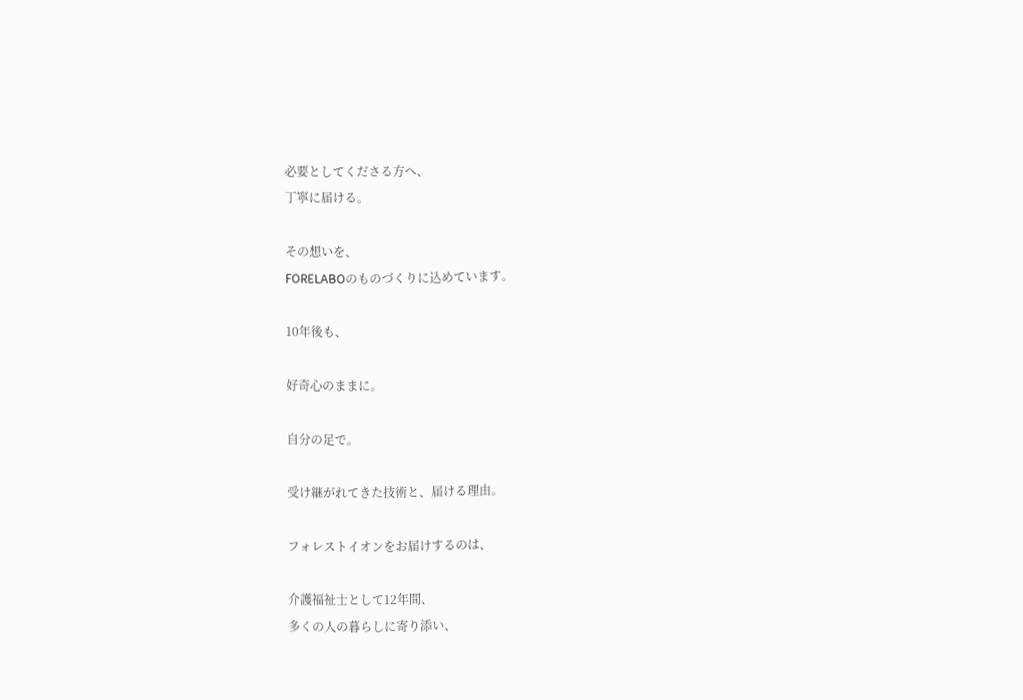必要としてくださる方へ、
丁寧に届ける。

その想いを、
FORELABOのものづくりに込めています。

10年後も、

好奇心のままに。

自分の足で。

受け継がれてきた技術と、届ける理由。

フォレストイオンをお届けするのは、

介護福祉士として12年間、
多くの人の暮らしに寄り添い、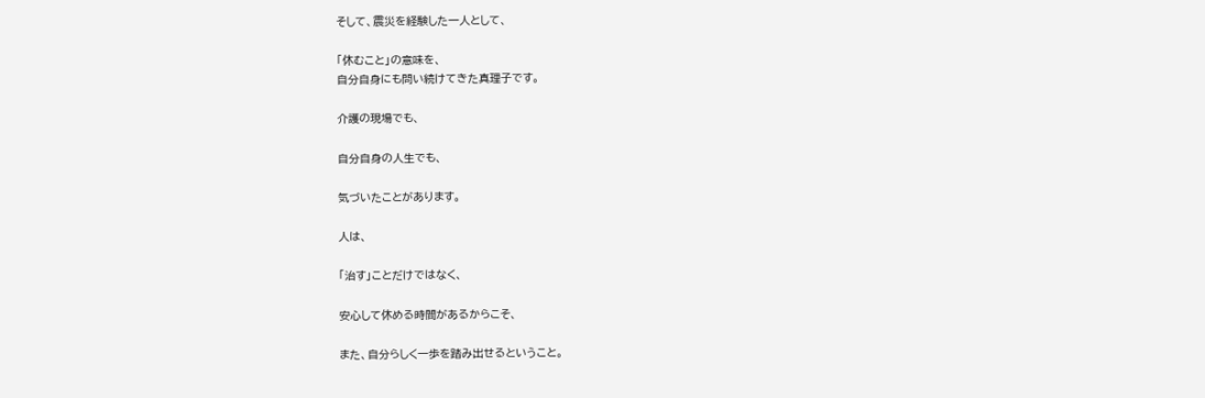そして、震災を経験した一人として、

「休むこと」の意味を、
自分自身にも問い続けてきた真理子です。

介護の現場でも、

自分自身の人生でも、

気づいたことがあります。

人は、

「治す」ことだけではなく、

安心して休める時間があるからこそ、

また、自分らしく一歩を踏み出せるということ。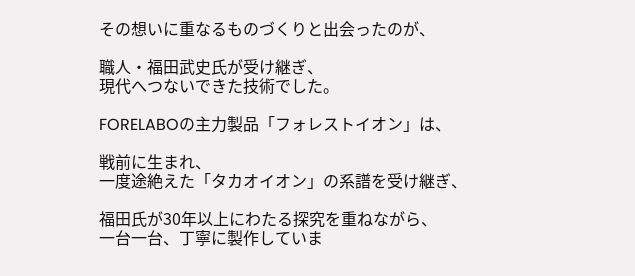その想いに重なるものづくりと出会ったのが、

職人・福田武史氏が受け継ぎ、
現代へつないできた技術でした。

FORELABOの主力製品「フォレストイオン」は、

戦前に生まれ、
一度途絶えた「タカオイオン」の系譜を受け継ぎ、

福田氏が30年以上にわたる探究を重ねながら、
一台一台、丁寧に製作していま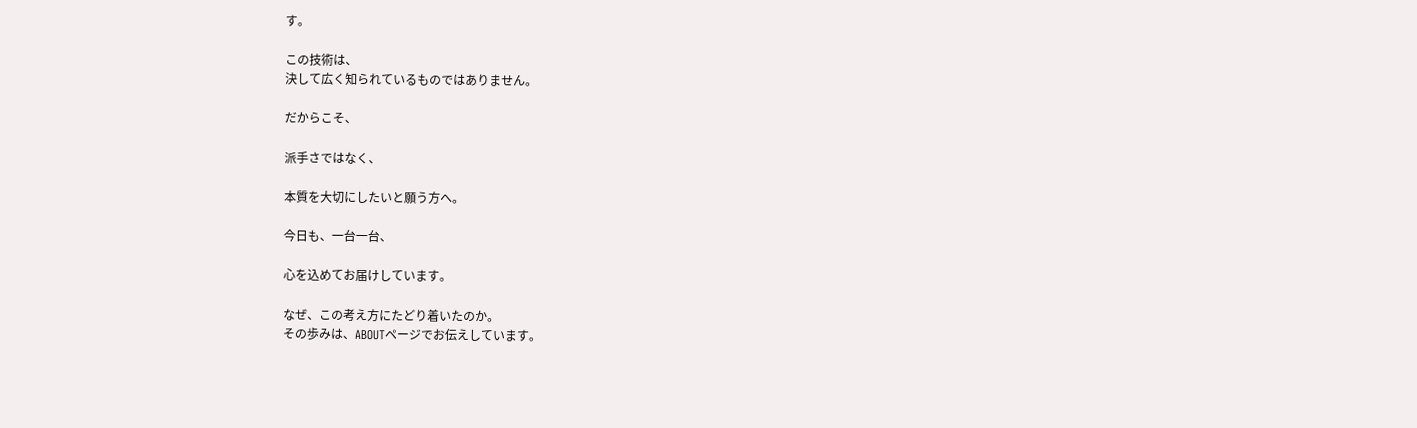す。

この技術は、
決して広く知られているものではありません。

だからこそ、

派手さではなく、

本質を大切にしたいと願う方へ。

今日も、一台一台、

心を込めてお届けしています。

なぜ、この考え方にたどり着いたのか。
その歩みは、ABOUTページでお伝えしています。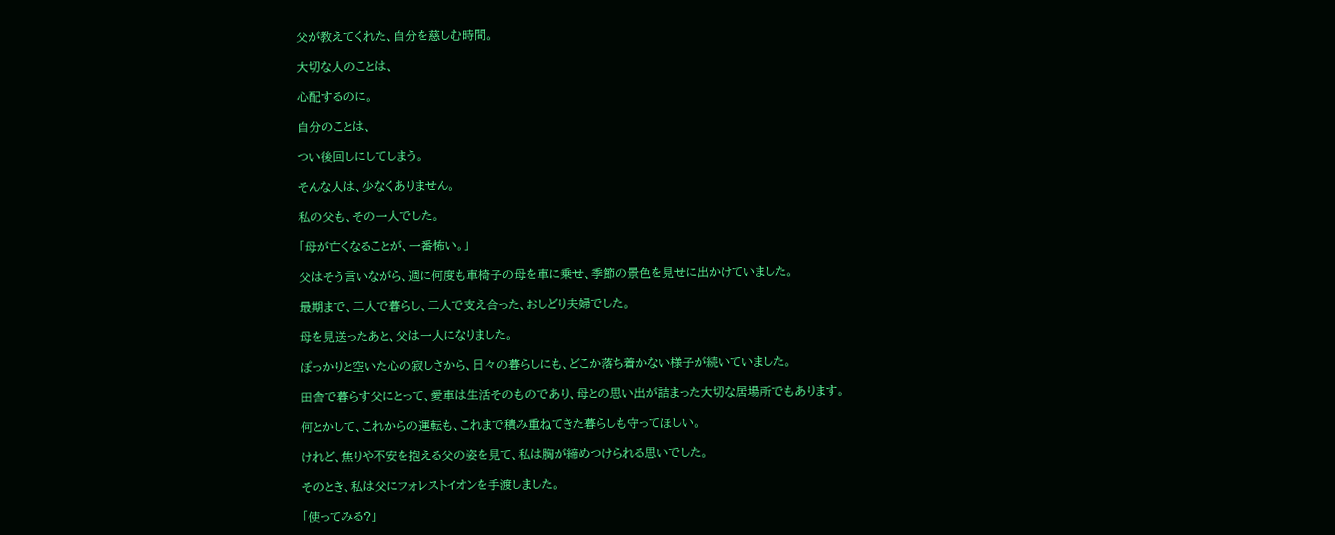父が教えてくれた、自分を慈しむ時間。

大切な人のことは、

心配するのに。

自分のことは、

つい後回しにしてしまう。

そんな人は、少なくありません。

私の父も、その一人でした。

「母が亡くなることが、一番怖い。」

父はそう言いながら、週に何度も車椅子の母を車に乗せ、季節の景色を見せに出かけていました。

最期まで、二人で暮らし、二人で支え合った、おしどり夫婦でした。

母を見送ったあと、父は一人になりました。

ぽっかりと空いた心の寂しさから、日々の暮らしにも、どこか落ち着かない様子が続いていました。

田舎で暮らす父にとって、愛車は生活そのものであり、母との思い出が詰まった大切な居場所でもあります。

何とかして、これからの運転も、これまで積み重ねてきた暮らしも守ってほしい。

けれど、焦りや不安を抱える父の姿を見て、私は胸が締めつけられる思いでした。

そのとき、私は父にフォレストイオンを手渡しました。

「使ってみる?」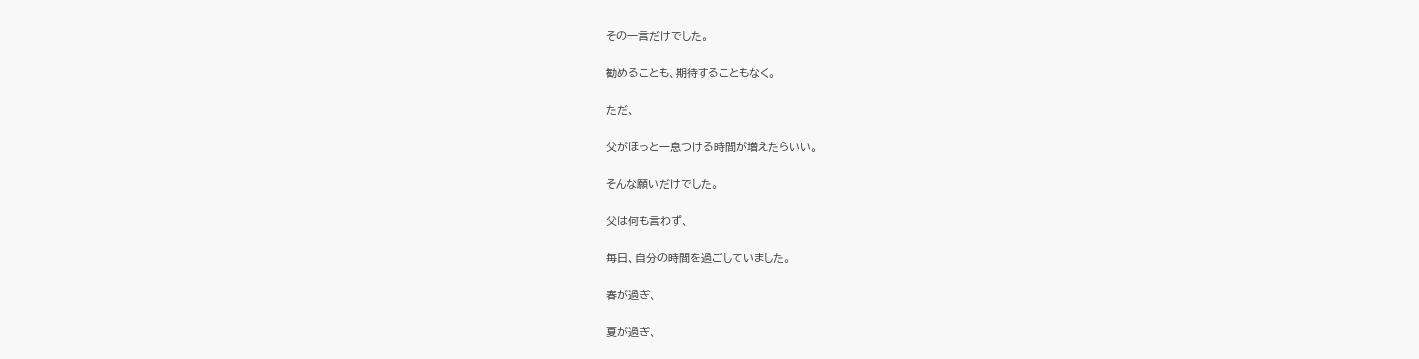その一言だけでした。

勧めることも、期待することもなく。

ただ、

父がほっと一息つける時間が増えたらいい。

そんな願いだけでした。

父は何も言わず、

毎日、自分の時間を過ごしていました。

春が過ぎ、

夏が過ぎ、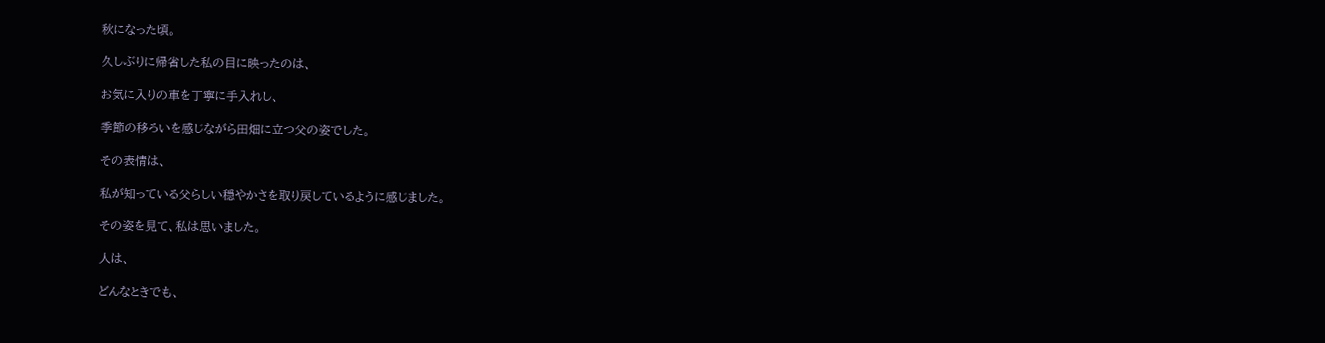秋になった頃。

久しぶりに帰省した私の目に映ったのは、

お気に入りの車を丁寧に手入れし、

季節の移ろいを感じながら田畑に立つ父の姿でした。

その表情は、

私が知っている父らしい穏やかさを取り戻しているように感じました。

その姿を見て、私は思いました。

人は、

どんなときでも、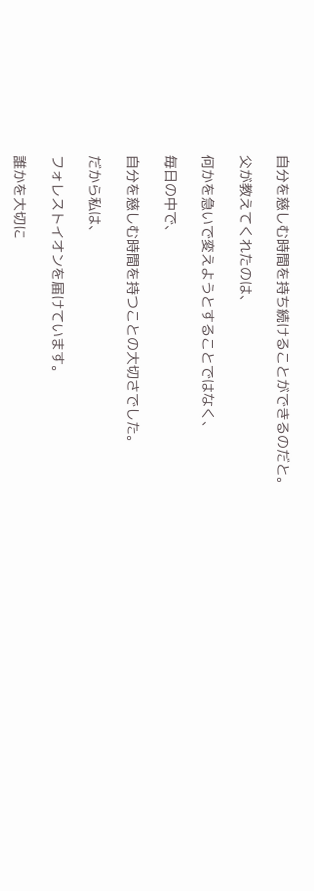自分を慈しむ時間を持ち続けることができるのだと。

父が教えてくれたのは、

何かを急いで変えようとすることではなく、

毎日の中で、

自分を慈しむ時間を持つことの大切さでした。

だから私は、

フォレストイオンを届けています。

誰かを大切に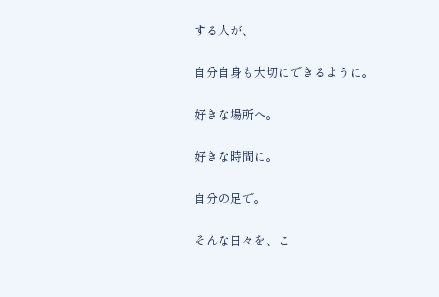する人が、

自分自身も大切にできるように。

好きな場所へ。

好きな時間に。

自分の足で。

そんな日々を、こ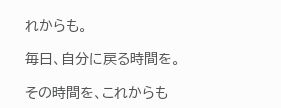れからも。

毎日、自分に戻る時間を。

その時間を、これからも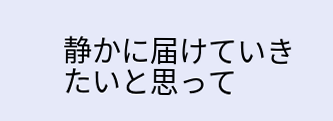静かに届けていきたいと思って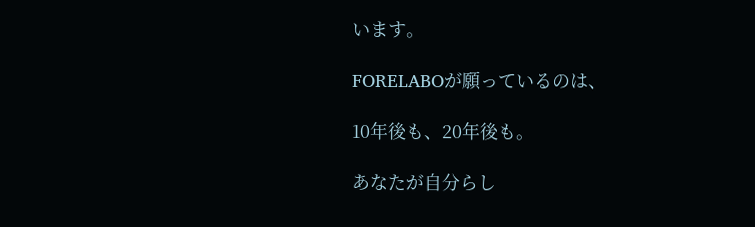います。

FORELABOが願っているのは、

10年後も、20年後も。

あなたが自分らし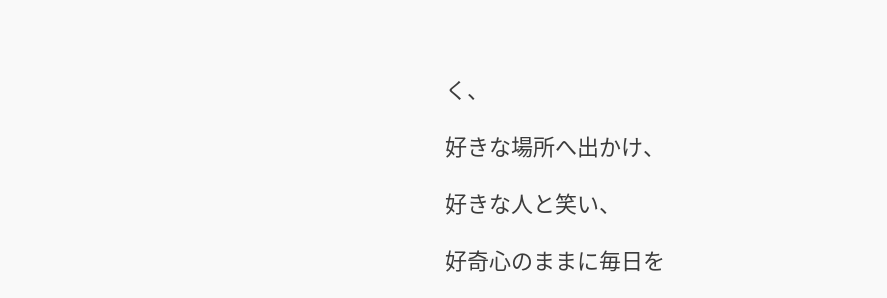く、

好きな場所へ出かけ、

好きな人と笑い、

好奇心のままに毎日を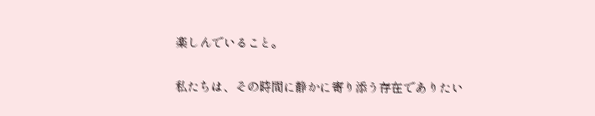楽しんでいること。

私たちは、その時間に静かに寄り添う存在でありたい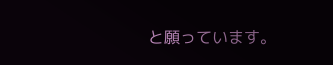と願っています。